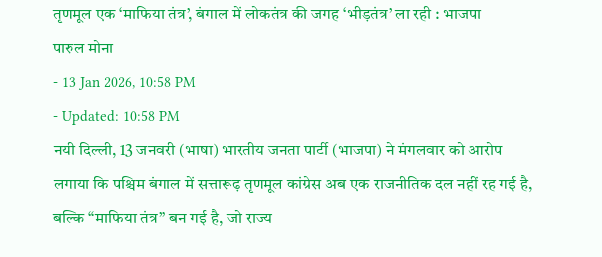तृणमूल एक ‘माफिया तंत्र’, बंगाल में लोकतंत्र की जगह ‘भीड़तंत्र’ ला रही : भाजपा
पारुल मोना
- 13 Jan 2026, 10:58 PM
- Updated: 10:58 PM
नयी दिल्ली, 13 जनवरी (भाषा) भारतीय जनता पार्टी (भाजपा) ने मंगलवार को आरोप लगाया कि पश्चिम बंगाल में सत्तारूढ़ तृणमूल कांग्रेस अब एक राजनीतिक दल नहीं रह गई है, बल्कि “माफिया तंत्र” बन गई है, जो राज्य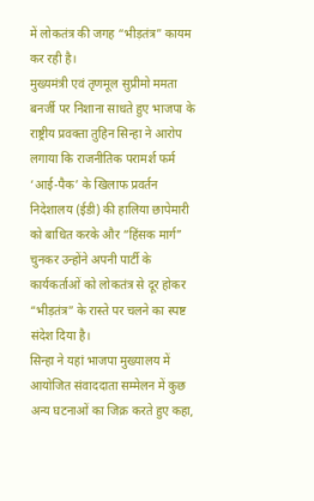में लोकतंत्र की जगह “भीड़तंत्र” कायम कर रही है।
मुख्यमंत्री एवं तृणमूल सुप्रीमो ममता बनर्जी पर निशाना साधते हुए भाजपा के राष्ट्रीय प्रवक्ता तुहिन सिन्हा ने आरोप लगाया कि राजनीतिक परामर्श फर्म ‘आई-पैक’ के खिलाफ प्रवर्तन निदेशालय (ईडी) की हालिया छापेमारी को बाधित करके और “हिंसक मार्ग” चुनकर उन्होंने अपनी पार्टी के कार्यकर्ताओं को लोकतंत्र से दूर होकर “भीड़तंत्र” के रास्ते पर चलने का स्पष्ट संदेश दिया है।
सिन्हा ने यहां भाजपा मुख्यालय में आयोजित संवाददाता सम्मेलन में कुछ अन्य घटनाओं का जिक्र करते हुए कहा,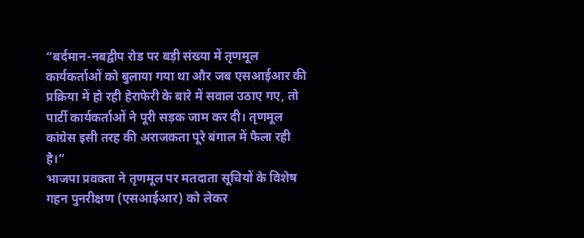“बर्दमान-नबद्वीप रोड पर बड़ी संख्या में तृणमूल कार्यकर्ताओं को बुलाया गया था और जब एसआईआर की प्रक्रिया में हो रही हेराफेरी के बारे में सवाल उठाए गए, तो पार्टी कार्यकर्ताओं ने पूरी सड़क जाम कर दी। तृणमूल कांग्रेस इसी तरह की अराजकता पूरे बंगाल में फैला रही है।”
भाजपा प्रवक्ता ने तृणमूल पर मतदाता सूचियों के विशेष गहन पुनरीक्षण (एसआईआर) को लेकर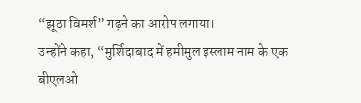“झूठा विमर्श” गढ़ने का आरोप लगाया।
उन्होंने कहा, “मुर्शिदाबाद में हमीमुल इस्लाम नाम के एक बीएलओ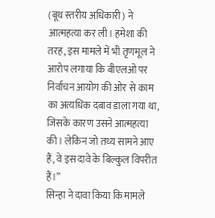(बूथ स्तरीय अधिकारी) ने आत्महत्या कर ली। हमेशा की तरह, इस मामले में भी तृणमूल ने आरोप लगाया कि बीएलओ पर निर्वाचन आयोग की ओर से काम का अत्यधिक दबाव डाला गया था, जिसके कारण उसने आत्महत्या की। लेकिन जो तथ्य सामने आए हैं, वे इस दावे के बिल्कुल विपरीत हैं।”
सिन्हा ने दावा किया कि मामले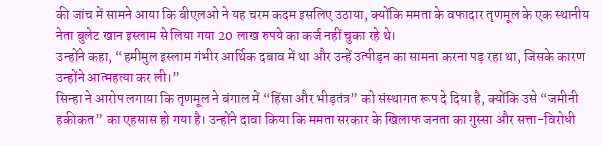की जांच में सामने आया कि बीएलओ ने यह चरम कदम इसलिए उठाया, क्योंकि ममता के वफादार तृणमूल के एक स्थानीय नेता बुलेट खान इस्लाम से लिया गया 20 लाख रुपये का कर्ज नहीं चुका रहे थे।
उन्होंने कहा, “हमीमुल इस्लाम गंभीर आर्थिक दबाव में था और उन्हें उत्पीड़न का सामना करना पड़ रहा था, जिसके कारण उन्होंने आत्महत्या कर ली।”
सिन्हा ने आरोप लगाया कि तृणमूल ने बंगाल में “हिंसा और भीड़तंत्र” को संस्थागत रूप दे दिया है, क्योंकि उसे “जमीनी हकीकत” का एहसास हो गया है। उन्होंने दावा किया कि ममता सरकार के खिलाफ जनता का गुस्सा और सत्ता-विरोधी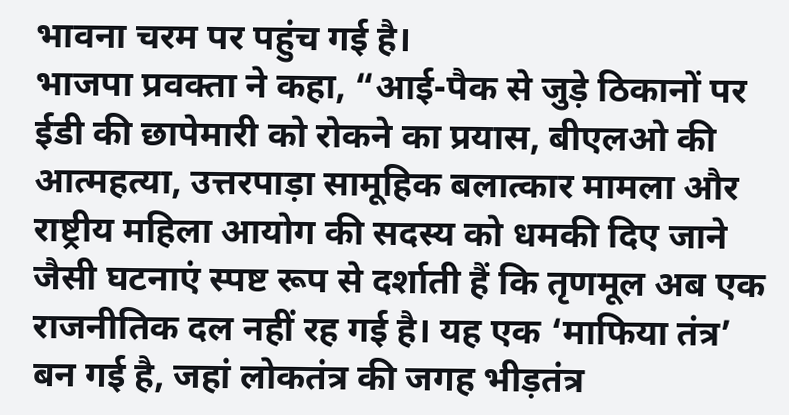भावना चरम पर पहुंच गई है।
भाजपा प्रवक्ता ने कहा, “आई-पैक से जुड़े ठिकानों पर ईडी की छापेमारी को रोकने का प्रयास, बीएलओ की आत्महत्या, उत्तरपाड़ा सामूहिक बलात्कार मामला और राष्ट्रीय महिला आयोग की सदस्य को धमकी दिए जाने जैसी घटनाएं स्पष्ट रूप से दर्शाती हैं कि तृणमूल अब एक राजनीतिक दल नहीं रह गई है। यह एक ‘माफिया तंत्र’ बन गई है, जहां लोकतंत्र की जगह भीड़तंत्र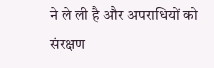ने ले ली है और अपराधियों को संरक्षण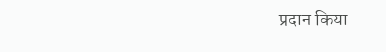प्रदान किया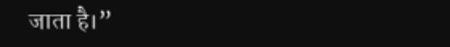जाता है।”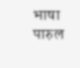भाषा पारुल